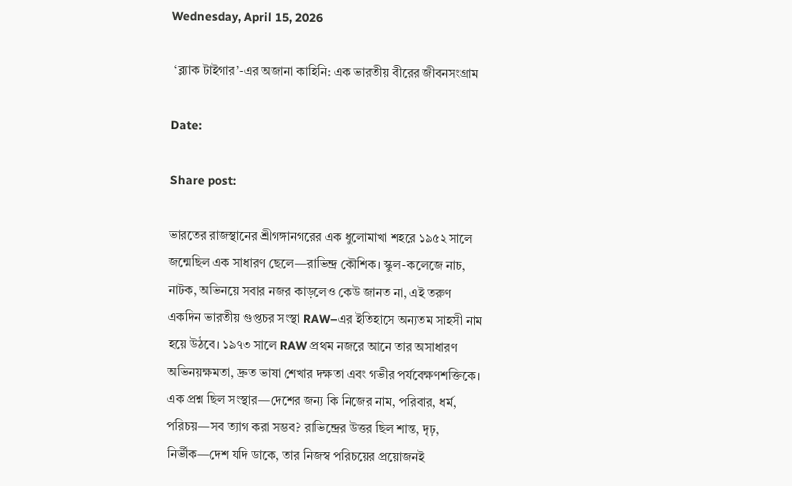Wednesday, April 15, 2026

 ‘ব্ল্যাক টাইগার’-এর অজানা কাহিনি: এক ভারতীয় বীরের জীবনসংগ্রাম

Date:

Share post:

ভারতের রাজস্থানের শ্রীগঙ্গানগরের এক ধুলোমাখা শহরে ১৯৫২ সালে জন্মেছিল এক সাধারণ ছেলে—রাভিন্দ্র কৌশিক। স্কুল-কলেজে নাচ, নাটক, অভিনয়ে সবার নজর কাড়লেও কেউ জানত না, এই তরুণ একদিন ভারতীয় গুপ্তচর সংস্থা RAW–এর ইতিহাসে অন্যতম সাহসী নাম হয়ে উঠবে। ১৯৭৩ সালে RAW প্রথম নজরে আনে তার অসাধারণ অভিনয়ক্ষমতা, দ্রুত ভাষা শেখার দক্ষতা এবং গভীর পর্যবেক্ষণশক্তিকে। এক প্রশ্ন ছিল সংস্থার—দেশের জন্য কি নিজের নাম, পরিবার, ধর্ম, পরিচয়—সব ত্যাগ করা সম্ভব? রাভিন্দ্রের উত্তর ছিল শান্ত, দৃঢ়, নির্ভীক—দেশ যদি ডাকে, তার নিজস্ব পরিচয়ের প্রয়োজনই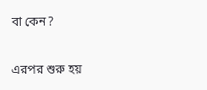বা কেন?

এরপর শুরু হয়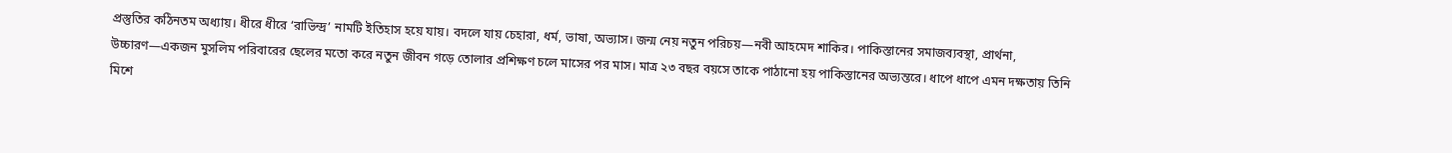প্রস্তুতির কঠিনতম অধ্যায়। ধীরে ধীরে ‘রাভিন্দ্র’ নামটি ইতিহাস হয়ে যায়। বদলে যায় চেহারা, ধর্ম, ভাষা, অভ্যাস। জন্ম নেয় নতুন পরিচয়—নবী আহমেদ শাকির। পাকিস্তানের সমাজব্যবস্থা, প্রার্থনা, উচ্চারণ—একজন মুসলিম পরিবারের ছেলের মতো করে নতুন জীবন গড়ে তোলার প্রশিক্ষণ চলে মাসের পর মাস। মাত্র ২৩ বছর বয়সে তাকে পাঠানো হয় পাকিস্তানের অভ্যন্তরে। ধাপে ধাপে এমন দক্ষতায় তিনি মিশে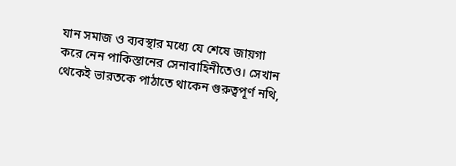যান সমাজ ও ব্যবস্থার মধ্যে যে শেষে জায়গা করে নেন পাকিস্তানের সেনাবাহিনীতেও। সেখান থেকেই ভারতকে পাঠাতে থাকেন গুরুত্বপূর্ণ নথি,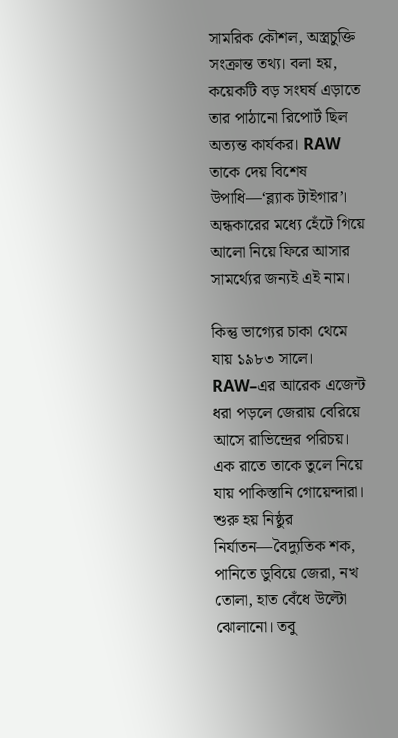সামরিক কৌশল, অস্ত্রচুক্তি সংক্রান্ত তথ্য। বলা হয়, কয়েকটি বড় সংঘর্ষ এড়াতে তার পাঠানো রিপোর্ট ছিল অত্যন্ত কার্যকর। RAW তাকে দেয় বিশেষ উপাধি—‘ব্ল্যাক টাইগার’। অন্ধকারের মধ্যে হেঁটে গিয়ে আলো নিয়ে ফিরে আসার সামর্থ্যের জন্যই এই নাম।

কিন্তু ভাগ্যের চাকা থেমে যায় ১৯৮৩ সালে। RAW–এর আরেক এজেন্ট ধরা পড়লে জেরায় বেরিয়ে আসে রাভিন্দ্রের পরিচয়। এক রাতে তাকে তুলে নিয়ে যায় পাকিস্তানি গোয়েন্দারা। শুরু হয় নিষ্ঠুর নির্যাতন—বৈদ্যুতিক শক, পানিতে ডুবিয়ে জেরা, নখ তোলা, হাত বেঁধে উল্টো ঝোলানো। তবু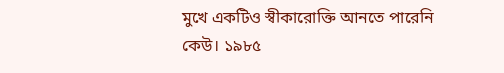মুখে একটিও স্বীকারোক্তি আনতে পারেনি কেউ। ১৯৮৫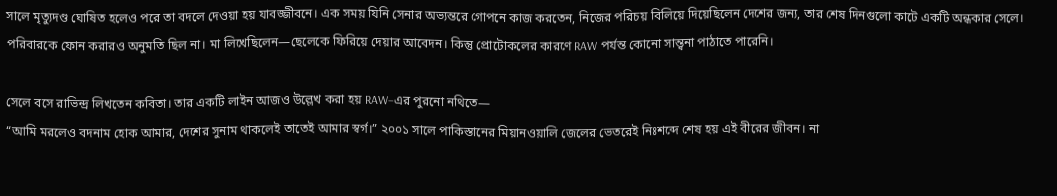সালে মৃত্যুদণ্ড ঘোষিত হলেও পরে তা বদলে দেওয়া হয় যাবজ্জীবনে। এক সময় যিনি সেনার অভ্যন্তরে গোপনে কাজ করতেন, নিজের পরিচয় বিলিয়ে দিয়েছিলেন দেশের জন্য, তার শেষ দিনগুলো কাটে একটি অন্ধকার সেলে। পরিবারকে ফোন করারও অনুমতি ছিল না। মা লিখেছিলেন—ছেলেকে ফিরিয়ে দেয়ার আবেদন। কিন্তু প্রোটোকলের কারণে RAW পর্যন্ত কোনো সান্ত্বনা পাঠাতে পারেনি।

সেলে বসে রাভিন্দ্র লিখতেন কবিতা। তার একটি লাইন আজও উল্লেখ করা হয় RAW–এর পুরনো নথিতে—
“আমি মরলেও বদনাম হোক আমার, দেশের সুনাম থাকলেই তাতেই আমার স্বর্গ।” ২০০১ সালে পাকিস্তানের মিয়ানওয়ালি জেলের ভেতরেই নিঃশব্দে শেষ হয় এই বীরের জীবন। না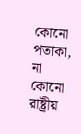কোনো পতাকা, না কোনো রাষ্ট্রীয়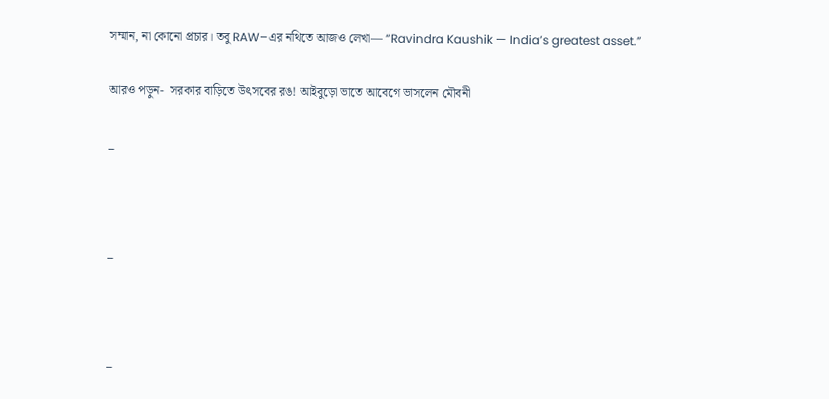সম্মান, না কোনো প্রচার। তবু RAW–এর নথিতে আজও লেখা— “Ravindra Kaushik — India’s greatest asset.”

আরও পড়ুন-  সরকার বাড়িতে উৎসবের রঙ! আইবুড়ো ভাতে আবেগে ভাসলেন মৌবনী

_



_



_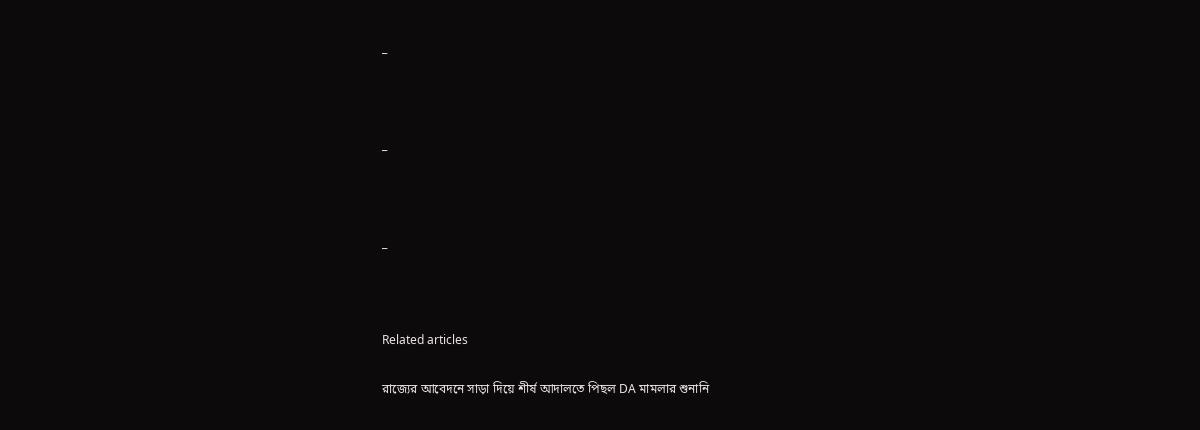_



_



_



Related articles

রাজ্যের আবেদনে সাড়া দিয়ে শীর্ষ আদালতে পিছল DA মামলার শুনানি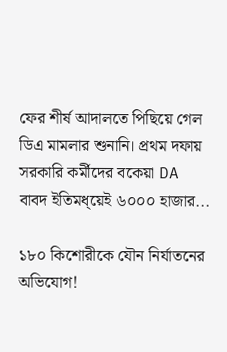ফের শীর্ষ আদালতে পিছিয়ে গেল ডিএ মামলার শুনানি। প্রথম দফায় সরকারি কর্মীদের বকেয়া DA বাবদ ইতিমধ্য়েই ৬০০০ হাজার...

১৮০ কিশোরীকে যৌন নির্যাতনের অভিযোগ!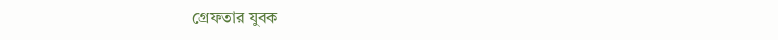গ্রেফতার যুবক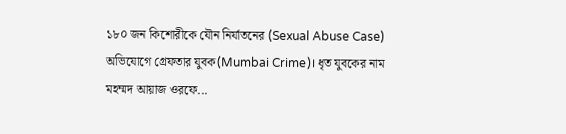১৮০ জন কিশোরীকে যৌন নির্যাতনের (Sexual Abuse Case) অভিযোগে গ্রেফতার যুবক(Mumbai Crime)। ধৃত যুবকের নাম মহম্মদ আয়াজ ওরফে...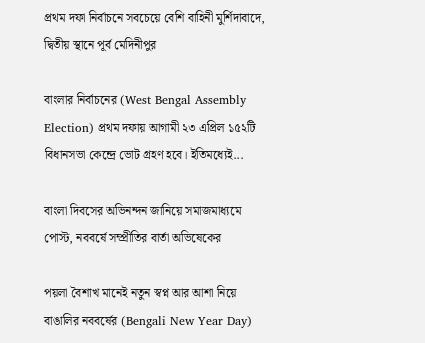প্রথম দফা নির্বাচনে সবচেয়ে বেশি বাহিনী মুর্শিদাবাদে, দ্বিতীয় স্থানে পূর্ব মেদিনীপুর

বাংলার নির্বাচনের (West Bengal Assembly Election) প্রথম দফায় আগামী ২৩ এপ্রিল ১৫২টি বিধানসভা কেন্দ্রে ভোট গ্রহণ হবে। ইতিমধ্যেই...

বাংলা দিবসের অভিনন্দন জানিয়ে সমাজমাধ্যমে পোস্ট, নববর্ষে সম্প্রীতির বার্তা অভিষেকের

পয়লা বৈশাখ মানেই নতুন স্বপ্ন আর আশা নিয়ে বাঙালির নববর্ষের (Bengali New Year Day)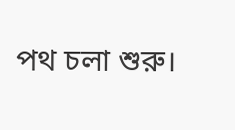পথ চলা শুরু।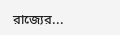রাজ্যের...